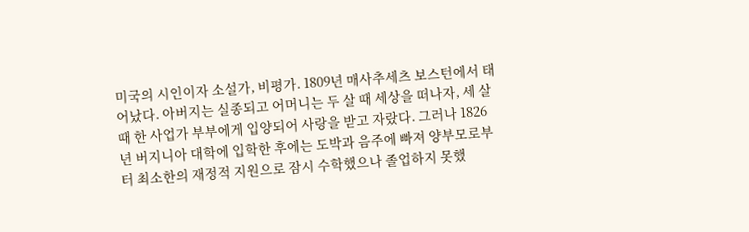미국의 시인이자 소설가, 비평가. 1809년 매사추세츠 보스턴에서 태어났다. 아버지는 실종되고 어머니는 두 살 때 세상을 떠나자, 세 살 때 한 사업가 부부에게 입양되어 사랑을 받고 자랐다. 그러나 1826년 버지니아 대학에 입학한 후에는 도박과 음주에 빠져 양부모로부터 최소한의 재정적 지원으로 잠시 수학했으나 졸업하지 못했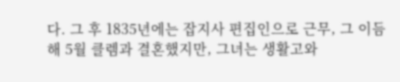다. 그 후 1835년에는 잡지사 편집인으로 근무, 그 이듬해 5월 클렘과 결혼했지만, 그녀는 생활고와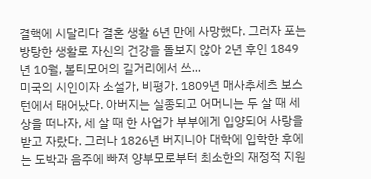결핵에 시달리다 결혼 생활 6년 만에 사망했다. 그러자 포는 방탕한 생활로 자신의 건강을 돌보지 않아 2년 후인 1849년 10월, 볼티모어의 길거리에서 쓰...
미국의 시인이자 소설가, 비평가. 1809년 매사추세츠 보스턴에서 태어났다. 아버지는 실종되고 어머니는 두 살 때 세상을 떠나자, 세 살 때 한 사업가 부부에게 입양되어 사랑을 받고 자랐다. 그러나 1826년 버지니아 대학에 입학한 후에는 도박과 음주에 빠져 양부모로부터 최소한의 재정적 지원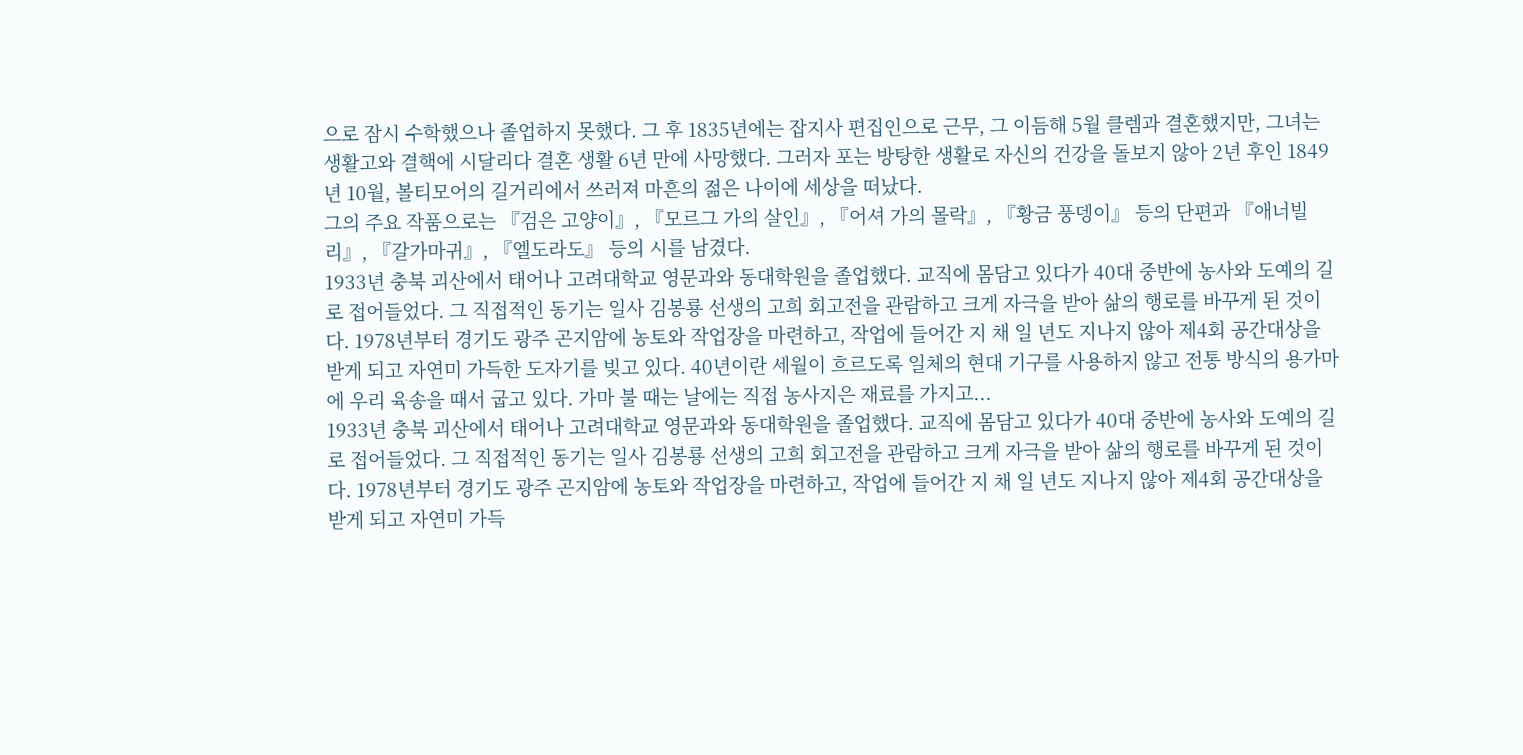으로 잠시 수학했으나 졸업하지 못했다. 그 후 1835년에는 잡지사 편집인으로 근무, 그 이듬해 5월 클렘과 결혼했지만, 그녀는 생활고와 결핵에 시달리다 결혼 생활 6년 만에 사망했다. 그러자 포는 방탕한 생활로 자신의 건강을 돌보지 않아 2년 후인 1849년 10월, 볼티모어의 길거리에서 쓰러져 마흔의 젊은 나이에 세상을 떠났다.
그의 주요 작품으로는 『검은 고양이』, 『모르그 가의 살인』, 『어셔 가의 몰락』, 『황금 풍뎅이』 등의 단편과 『애너빌 리』, 『갈가마귀』, 『엘도라도』 등의 시를 남겼다.
1933년 충북 괴산에서 태어나 고려대학교 영문과와 동대학원을 졸업했다. 교직에 몸담고 있다가 40대 중반에 농사와 도예의 길로 접어들었다. 그 직접적인 동기는 일사 김봉룡 선생의 고희 회고전을 관람하고 크게 자극을 받아 삶의 행로를 바꾸게 된 것이다. 1978년부터 경기도 광주 곤지암에 농토와 작업장을 마련하고, 작업에 들어간 지 채 일 년도 지나지 않아 제4회 공간대상을 받게 되고 자연미 가득한 도자기를 빚고 있다. 40년이란 세월이 흐르도록 일체의 현대 기구를 사용하지 않고 전통 방식의 용가마에 우리 육송을 때서 굽고 있다. 가마 불 때는 날에는 직접 농사지은 재료를 가지고...
1933년 충북 괴산에서 태어나 고려대학교 영문과와 동대학원을 졸업했다. 교직에 몸담고 있다가 40대 중반에 농사와 도예의 길로 접어들었다. 그 직접적인 동기는 일사 김봉룡 선생의 고희 회고전을 관람하고 크게 자극을 받아 삶의 행로를 바꾸게 된 것이다. 1978년부터 경기도 광주 곤지암에 농토와 작업장을 마련하고, 작업에 들어간 지 채 일 년도 지나지 않아 제4회 공간대상을 받게 되고 자연미 가득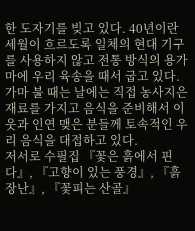한 도자기를 빚고 있다. 40년이란 세월이 흐르도록 일체의 현대 기구를 사용하지 않고 전통 방식의 용가마에 우리 육송을 때서 굽고 있다. 가마 불 때는 날에는 직접 농사지은 재료를 가지고 음식을 준비해서 이웃과 인연 맺은 분들께 토속적인 우리 음식을 대접하고 있다.
저서로 수필집 『꽃은 흙에서 핀다』, 『고향이 있는 풍경』, 『흙장난』, 『꽃피는 산골』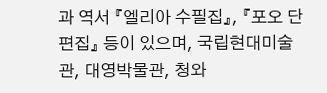과 역서 『엘리아 수필집』, 『포오 단편집』 등이 있으며, 국립현대미술관, 대영박물관, 청와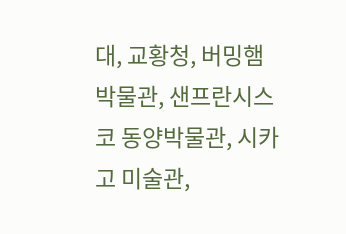대, 교황청, 버밍햄 박물관, 샌프란시스코 동양박물관, 시카고 미술관,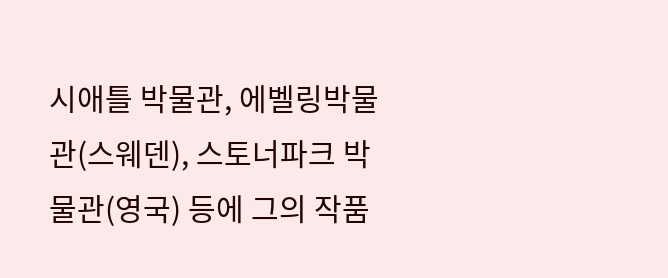시애틀 박물관, 에벨링박물관(스웨덴), 스토너파크 박물관(영국) 등에 그의 작품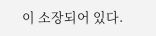이 소장되어 있다.